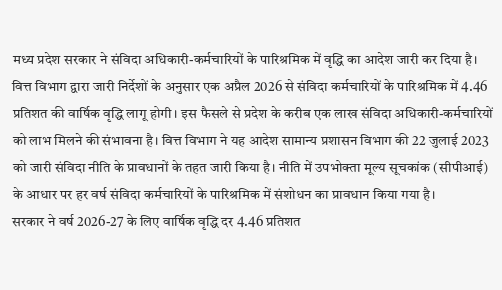मध्य प्रदेश सरकार ने संविदा अधिकारी-कर्मचारियों के पारिश्रमिक में वृद्धि का आदेश जारी कर दिया है। वित्त विभाग द्वारा जारी निर्देशों के अनुसार एक अप्रैल 2026 से संविदा कर्मचारियों के पारिश्रमिक में 4.46 प्रतिशत की वार्षिक वृद्धि लागू होगी। इस फैसले से प्रदेश के करीब एक लाख संविदा अधिकारी-कर्मचारियों को लाभ मिलने की संभावना है। वित्त विभाग ने यह आदेश सामान्य प्रशासन विभाग की 22 जुलाई 2023 को जारी संविदा नीति के प्रावधानों के तहत जारी किया है। नीति में उपभोक्ता मूल्य सूचकांक (सीपीआई) के आधार पर हर वर्ष संविदा कर्मचारियों के पारिश्रमिक में संशोधन का प्रावधान किया गया है।
सरकार ने वर्ष 2026-27 के लिए वार्षिक वृद्धि दर 4.46 प्रतिशत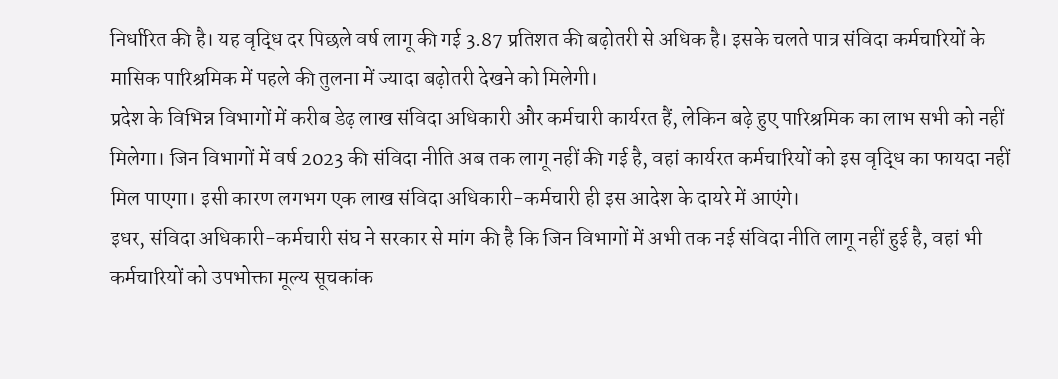निर्धारित की है। यह वृद्धि दर पिछले वर्ष लागू की गई 3.87 प्रतिशत की बढ़ोतरी से अधिक है। इसके चलते पात्र संविदा कर्मचारियों के मासिक पारिश्रमिक में पहले की तुलना में ज्यादा बढ़ोतरी देखने को मिलेगी।
प्रदेश के विभिन्न विभागों में करीब डेढ़ लाख संविदा अधिकारी और कर्मचारी कार्यरत हैं, लेकिन बढ़े हुए पारिश्रमिक का लाभ सभी को नहीं मिलेगा। जिन विभागों में वर्ष 2023 की संविदा नीति अब तक लागू नहीं की गई है, वहां कार्यरत कर्मचारियों को इस वृद्धि का फायदा नहीं मिल पाएगा। इसी कारण लगभग एक लाख संविदा अधिकारी-कर्मचारी ही इस आदेश के दायरे में आएंगे।
इधर, संविदा अधिकारी-कर्मचारी संघ ने सरकार से मांग की है कि जिन विभागों में अभी तक नई संविदा नीति लागू नहीं हुई है, वहां भी कर्मचारियों को उपभोक्ता मूल्य सूचकांक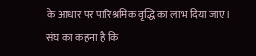के आधार पर पारिश्रमिक वृद्धि का लाभ दिया जाए। संघ का कहना है कि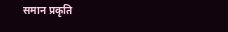समान प्रकृति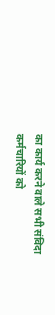का कार्य करने वाले सभी संविदा कर्मचारियों को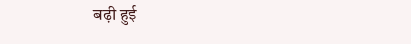बढ़ी हुई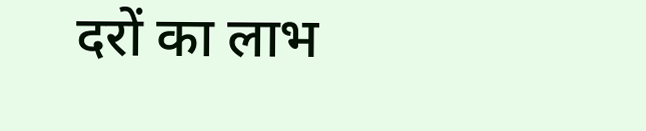दरों का लाभ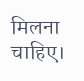मिलना चाहिए।